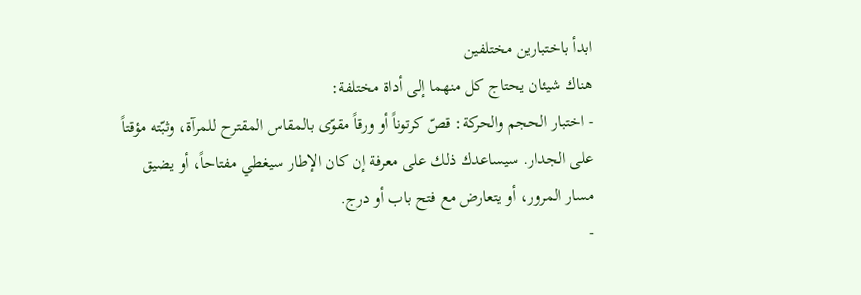ابدأ باختبارين مختلفين
هناك شيئان يحتاج كل منهما إلى أداة مختلفة:
- اختبار الحجم والحركة: قصّ كرتوناً أو ورقاً مقوّى بالمقاس المقترح للمرآة، وثبّته مؤقتاً على الجدار. سيساعدك ذلك على معرفة إن كان الإطار سيغطي مفتاحاً، أو يضيق مسار المرور، أو يتعارض مع فتح باب أو درج.
-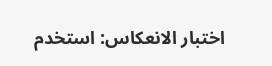اختبار الانعكاس: استخدم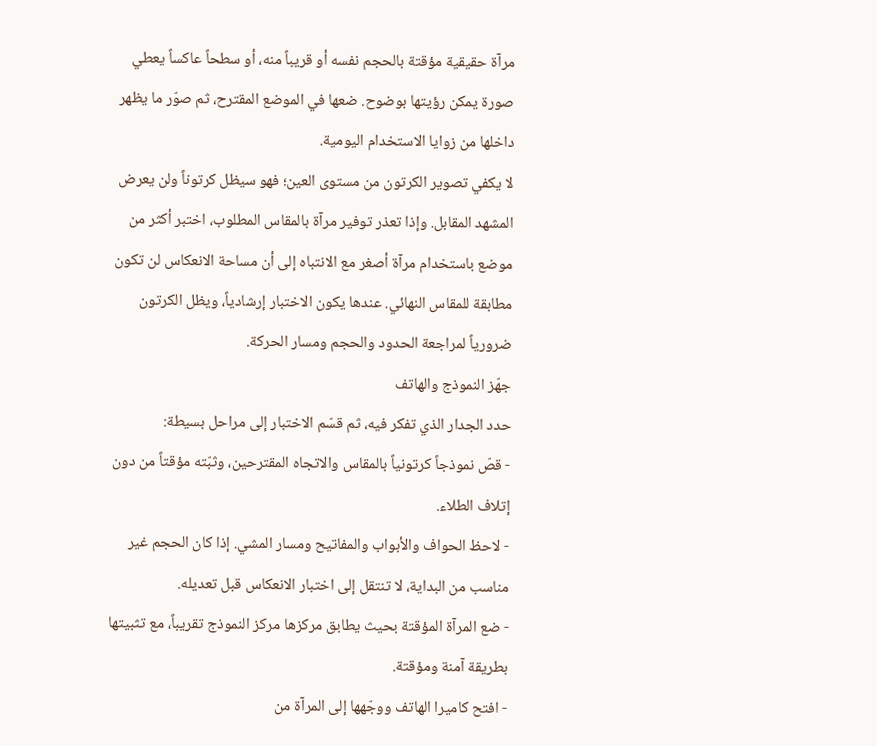مرآة حقيقية مؤقتة بالحجم نفسه أو قريباً منه، أو سطحاً عاكساً يعطي صورة يمكن رؤيتها بوضوح. ضعها في الموضع المقترح، ثم صوّر ما يظهر داخلها من زوايا الاستخدام اليومية.
لا يكفي تصوير الكرتون من مستوى العين؛ فهو سيظل كرتوناً ولن يعرض المشهد المقابل. وإذا تعذر توفير مرآة بالمقاس المطلوب، اختبر أكثر من موضع باستخدام مرآة أصغر مع الانتباه إلى أن مساحة الانعكاس لن تكون مطابقة للمقاس النهائي. عندها يكون الاختبار إرشادياً، ويظل الكرتون ضرورياً لمراجعة الحدود والحجم ومسار الحركة.
جهّز النموذج والهاتف
حدد الجدار الذي تفكر فيه، ثم قسّم الاختبار إلى مراحل بسيطة:
- قصّ نموذجاً كرتونياً بالمقاس والاتجاه المقترحين، وثبّته مؤقتاً من دون إتلاف الطلاء.
- لاحظ الحواف والأبواب والمفاتيح ومسار المشي. إذا كان الحجم غير مناسب من البداية، لا تنتقل إلى اختبار الانعكاس قبل تعديله.
- ضع المرآة المؤقتة بحيث يطابق مركزها مركز النموذج تقريباً، مع تثبيتها بطريقة آمنة ومؤقتة.
- افتح كاميرا الهاتف ووجّهها إلى المرآة من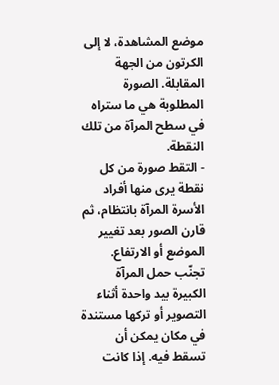موضع المشاهدة، لا إلى الكرتون من الجهة المقابلة. الصورة المطلوبة هي ما ستراه في سطح المرآة من تلك النقطة.
- التقط صورة من كل نقطة يرى منها أفراد الأسرة المرآة بانتظام، ثم قارن الصور بعد تغيير الموضع أو الارتفاع.
تجنّب حمل المرآة الكبيرة بيد واحدة أثناء التصوير أو تركها مستندة في مكان يمكن أن تسقط فيه. إذا كانت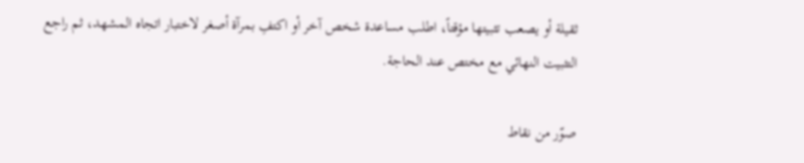ثقيلة أو يصعب تثبيتها مؤقتاً، اطلب مساعدة شخص آخر أو اكتفِ بمرآة أصغر لاختبار اتجاه المشهد، ثم راجع التثبيت النهائي مع مختص عند الحاجة.

صوّر من نقاط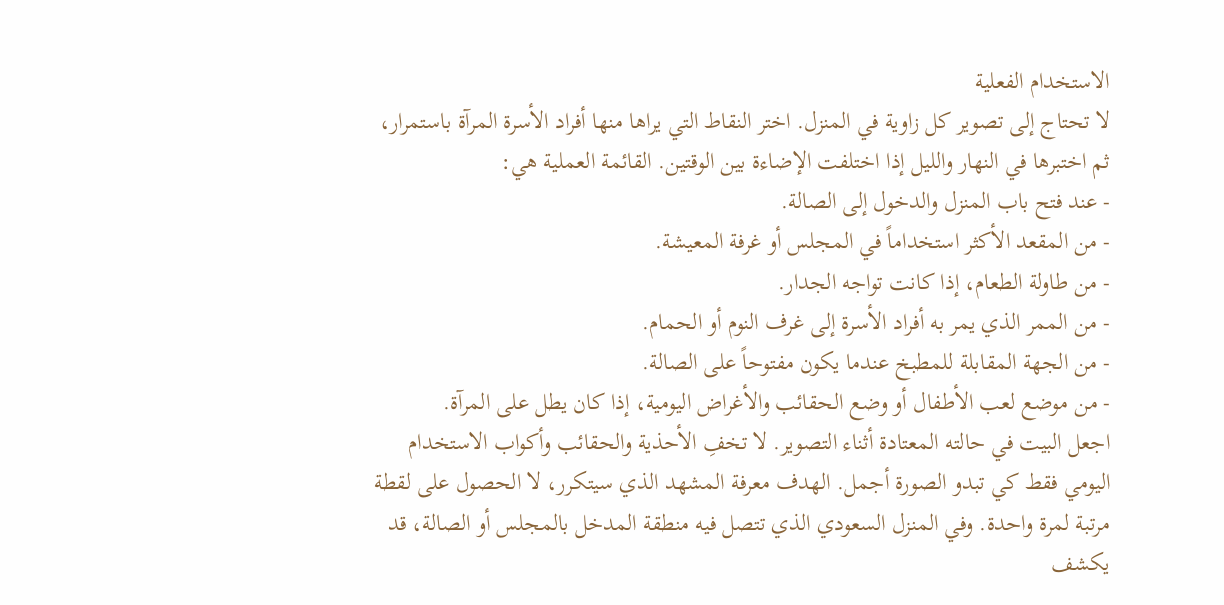الاستخدام الفعلية
لا تحتاج إلى تصوير كل زاوية في المنزل. اختر النقاط التي يراها منها أفراد الأسرة المرآة باستمرار، ثم اختبرها في النهار والليل إذا اختلفت الإضاءة بين الوقتين. القائمة العملية هي:
- عند فتح باب المنزل والدخول إلى الصالة.
- من المقعد الأكثر استخداماً في المجلس أو غرفة المعيشة.
- من طاولة الطعام، إذا كانت تواجه الجدار.
- من الممر الذي يمر به أفراد الأسرة إلى غرف النوم أو الحمام.
- من الجهة المقابلة للمطبخ عندما يكون مفتوحاً على الصالة.
- من موضع لعب الأطفال أو وضع الحقائب والأغراض اليومية، إذا كان يطل على المرآة.
اجعل البيت في حالته المعتادة أثناء التصوير. لا تخفِ الأحذية والحقائب وأكواب الاستخدام اليومي فقط كي تبدو الصورة أجمل. الهدف معرفة المشهد الذي سيتكرر، لا الحصول على لقطة مرتبة لمرة واحدة. وفي المنزل السعودي الذي تتصل فيه منطقة المدخل بالمجلس أو الصالة، قد يكشف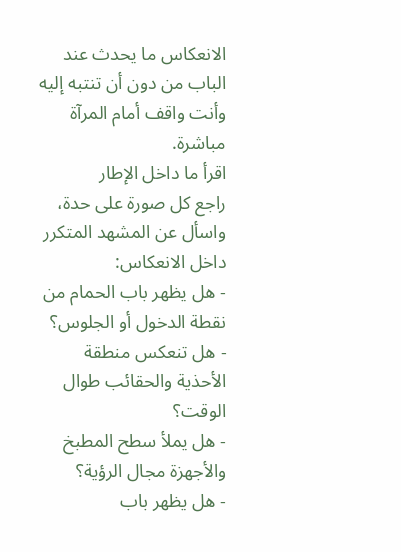الانعكاس ما يحدث عند الباب من دون أن تنتبه إليه وأنت واقف أمام المرآة مباشرة.
اقرأ ما داخل الإطار
راجع كل صورة على حدة، واسأل عن المشهد المتكرر داخل الانعكاس:
- هل يظهر باب الحمام من نقطة الدخول أو الجلوس؟
- هل تنعكس منطقة الأحذية والحقائب طوال الوقت؟
- هل يملأ سطح المطبخ والأجهزة مجال الرؤية؟
- هل يظهر باب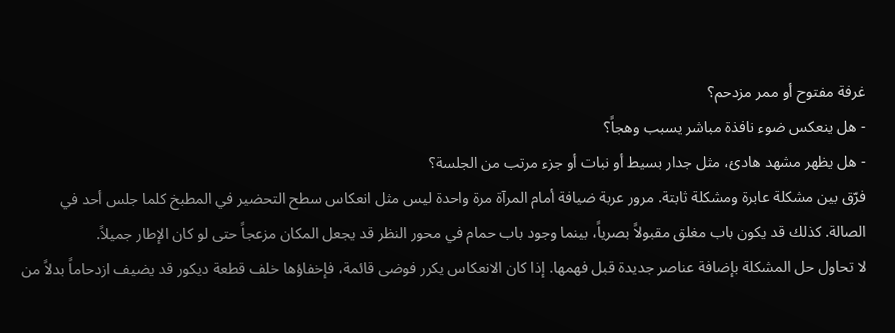غرفة مفتوح أو ممر مزدحم؟
- هل ينعكس ضوء نافذة مباشر يسبب وهجاً؟
- هل يظهر مشهد هادئ، مثل جدار بسيط أو نبات أو جزء مرتب من الجلسة؟
فرّق بين مشكلة عابرة ومشكلة ثابتة. مرور عربة ضيافة أمام المرآة مرة واحدة ليس مثل انعكاس سطح التحضير في المطبخ كلما جلس أحد في الصالة. كذلك قد يكون باب مغلق مقبولاً بصرياً، بينما وجود باب حمام في محور النظر قد يجعل المكان مزعجاً حتى لو كان الإطار جميلاً.
لا تحاول حل المشكلة بإضافة عناصر جديدة قبل فهمها. إذا كان الانعكاس يكرر فوضى قائمة، فإخفاؤها خلف قطعة ديكور قد يضيف ازدحاماً بدلاً من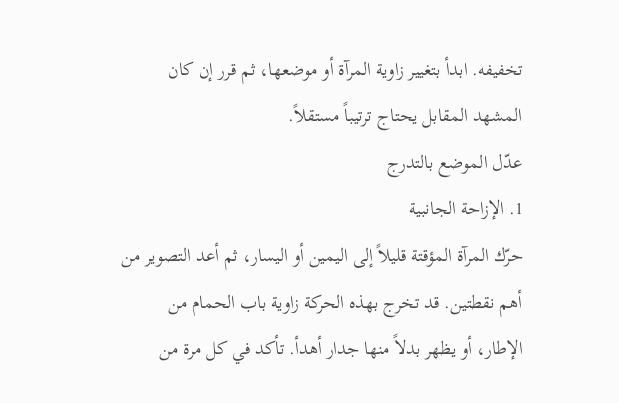تخفيفه. ابدأ بتغيير زاوية المرآة أو موضعها، ثم قرر إن كان المشهد المقابل يحتاج ترتيباً مستقلاً.
عدّل الموضع بالتدرج
1. الإزاحة الجانبية
حرّك المرآة المؤقتة قليلاً إلى اليمين أو اليسار، ثم أعد التصوير من أهم نقطتين. قد تخرج بهذه الحركة زاوية باب الحمام من الإطار، أو يظهر بدلاً منها جدار أهدأ. تأكد في كل مرة من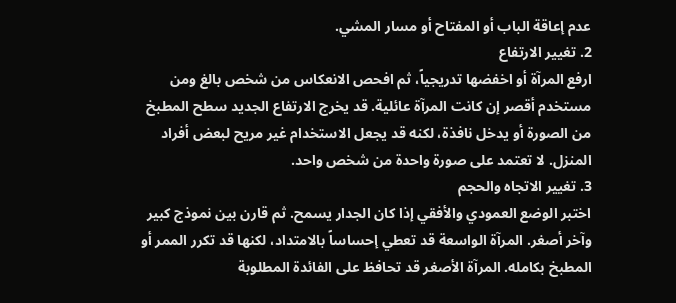عدم إعاقة الباب أو المفتاح أو مسار المشي.
2. تغيير الارتفاع
ارفع المرآة أو اخفضها تدريجياً، ثم افحص الانعكاس من شخص بالغ ومن مستخدم أقصر إن كانت المرآة عائلية. قد يخرج الارتفاع الجديد سطح المطبخ من الصورة أو يدخل نافذة، لكنه قد يجعل الاستخدام غير مريح لبعض أفراد المنزل. لا تعتمد على صورة واحدة من شخص واحد.
3. تغيير الاتجاه والحجم
اختبر الوضع العمودي والأفقي إذا كان الجدار يسمح. ثم قارن بين نموذج كبير وآخر أصغر. المرآة الواسعة قد تعطي إحساساً بالامتداد، لكنها قد تكرر الممر أو المطبخ بكامله. المرآة الأصغر قد تحافظ على الفائدة المطلوبة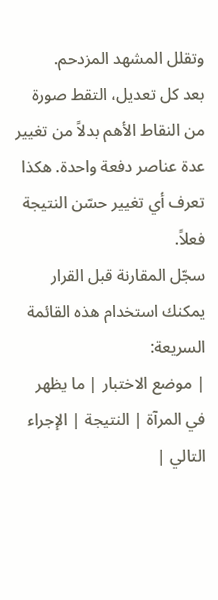وتقلل المشهد المزدحم.
بعد كل تعديل، التقط صورة من النقاط الأهم بدلاً من تغيير عدة عناصر دفعة واحدة. هكذا تعرف أي تغيير حسّن النتيجة فعلاً.
سجّل المقارنة قبل القرار
يمكنك استخدام هذه القائمة السريعة:
| موضع الاختبار | ما يظهر في المرآة | النتيجة | الإجراء التالي |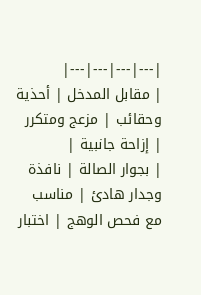|---|---|---|---|
| مقابل المدخل | أحذية وحقائب | مزعج ومتكرر | إزاحة جانبية |
| بجوار الصالة | نافذة وجدار هادئ | مناسب مع فحص الوهج | اختبار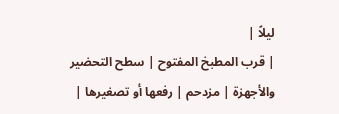ليلاً |
| قرب المطبخ المفتوح | سطح التحضير والأجهزة | مزدحم | رفعها أو تصغيرها |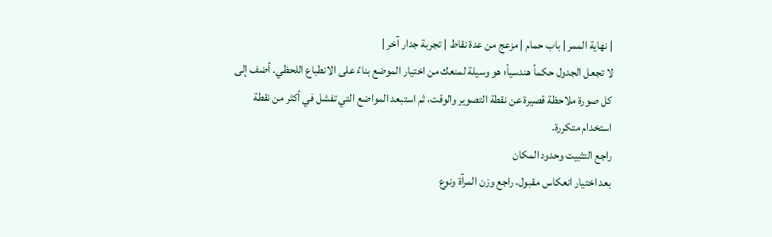| نهاية الممر | باب حمام | مزعج من عدة نقاط | تجربة جدار آخر |
لا تجعل الجدول حكماً هندسياً؛ هو وسيلة لمنعك من اختيار الموضع بناءً على الانطباع اللحظي. أضف إلى كل صورة ملاحظة قصيرة عن نقطة التصوير والوقت، ثم استبعد المواضع التي تفشل في أكثر من نقطة استخدام متكررة.
راجع التثبيت وحدود المكان
بعد اختيار انعكاس مقبول، راجع وزن المرآة ونوع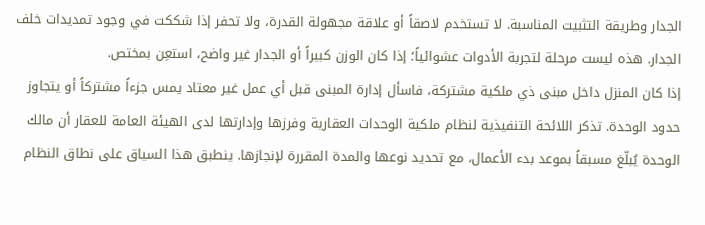الجدار وطريقة التثبيت المناسبة. لا تستخدم لاصقاً أو علاقة مجهولة القدرة، ولا تحفر إذا شككت في وجود تمديدات خلف الجدار. هذه ليست مرحلة لتجربة الأدوات عشوائياً؛ إذا كان الوزن كبيراً أو الجدار غير واضح، استعِن بمختص.
إذا كان المنزل داخل مبنى ذي ملكية مشتركة، فاسأل إدارة المبنى قبل أي عمل غير معتاد يمس جزءاً مشتركاً أو يتجاوز حدود الوحدة. تذكر اللائحة التنفيذية لنظام ملكية الوحدات العقارية وفرزها وإدارتها لدى الهيئة العامة للعقار أن مالك الوحدة يُبلّغ مسبقاً بموعد بدء الأعمال، مع تحديد نوعها والمدة المقررة لإنجازها. ينطبق هذا السياق على نطاق النظام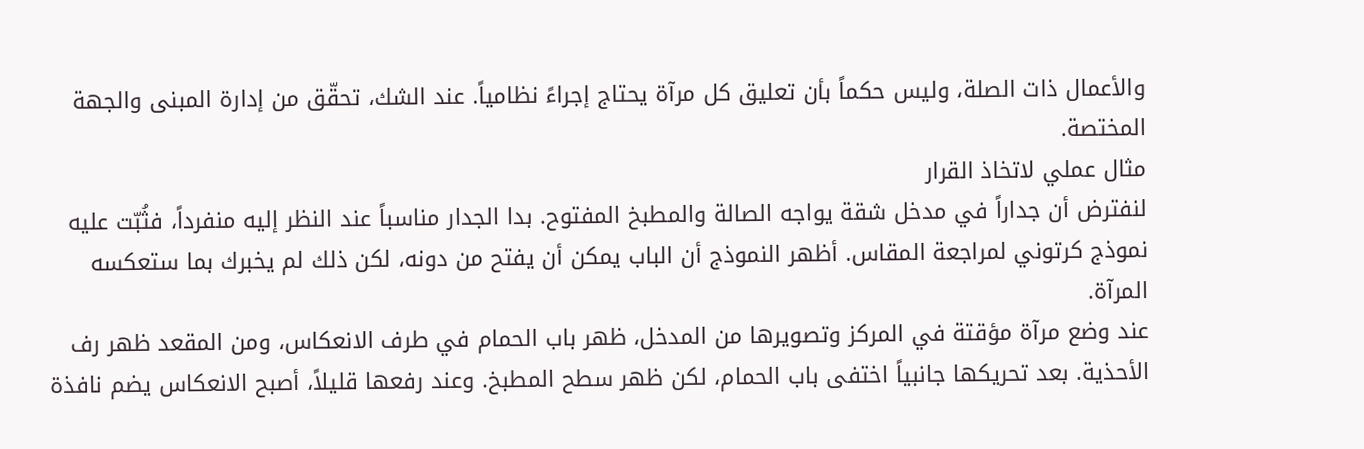والأعمال ذات الصلة، وليس حكماً بأن تعليق كل مرآة يحتاج إجراءً نظامياً. عند الشك، تحقّق من إدارة المبنى والجهة المختصة.
مثال عملي لاتخاذ القرار
لنفترض أن جداراً في مدخل شقة يواجه الصالة والمطبخ المفتوح. بدا الجدار مناسباً عند النظر إليه منفرداً، فثُبّت عليه نموذج كرتوني لمراجعة المقاس. أظهر النموذج أن الباب يمكن أن يفتح من دونه، لكن ذلك لم يخبرك بما ستعكسه المرآة.
عند وضع مرآة مؤقتة في المركز وتصويرها من المدخل، ظهر باب الحمام في طرف الانعكاس، ومن المقعد ظهر رف الأحذية. بعد تحريكها جانبياً اختفى باب الحمام، لكن ظهر سطح المطبخ. وعند رفعها قليلاً، أصبح الانعكاس يضم نافذة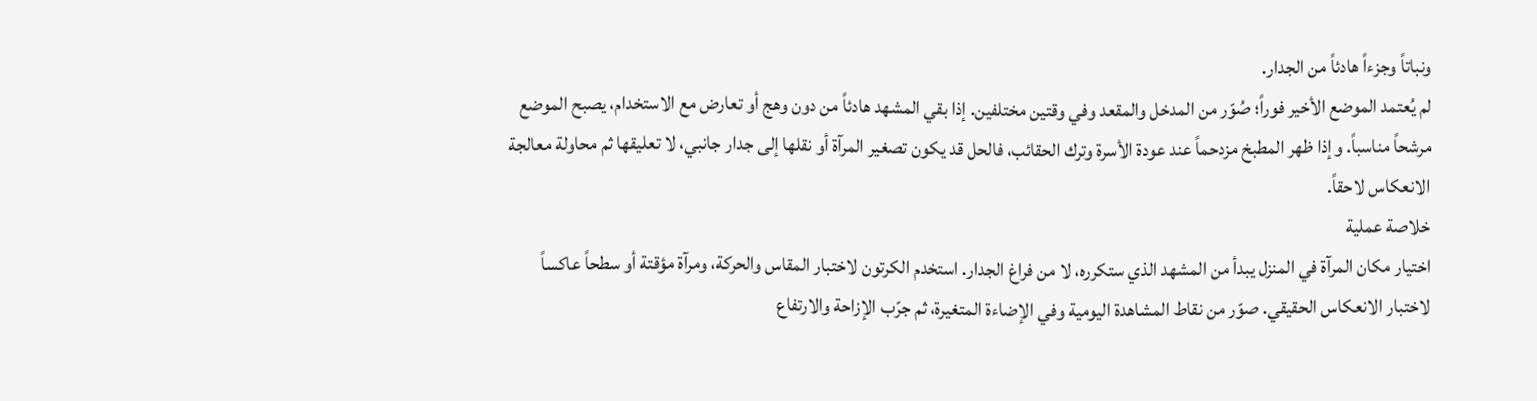ونباتاً وجزءاً هادئاً من الجدار.
لم يُعتمد الموضع الأخير فوراً؛ صُوّر من المدخل والمقعد وفي وقتين مختلفين. إذا بقي المشهد هادئاً من دون وهج أو تعارض مع الاستخدام، يصبح الموضع مرشحاً مناسباً. وإذا ظهر المطبخ مزدحماً عند عودة الأسرة وترك الحقائب، فالحل قد يكون تصغير المرآة أو نقلها إلى جدار جانبي، لا تعليقها ثم محاولة معالجة الانعكاس لاحقاً.
خلاصة عملية
اختيار مكان المرآة في المنزل يبدأ من المشهد الذي ستكرره، لا من فراغ الجدار. استخدم الكرتون لاختبار المقاس والحركة، ومرآة مؤقتة أو سطحاً عاكساً لاختبار الانعكاس الحقيقي. صوّر من نقاط المشاهدة اليومية وفي الإضاءة المتغيرة، ثم جرّب الإزاحة والارتفاع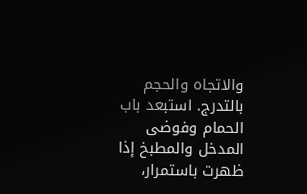والاتجاه والحجم بالتدرج. استبعد باب الحمام وفوضى المدخل والمطبخ إذا ظهرت باستمرار،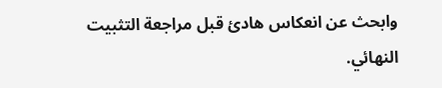وابحث عن انعكاس هادئ قبل مراجعة التثبيت النهائي.